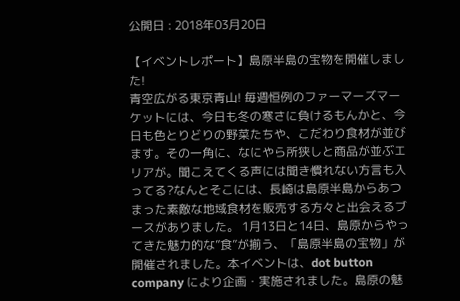公開日 : 2018年03月20日

【イベントレポート】島原半島の宝物を開催しました!
青空広がる東京青山! 毎週恒例のファーマーズマーケットには、今日も冬の寒さに負けるもんかと、今日も色とりどりの野菜たちや、こだわり食材が並びます。その一角に、なにやら所狭しと商品が並ぶエリアが。聞こえてくる声には聞き慣れない方言も入ってる?なんとそこには、長崎は島原半島からあつまった素敵な地域食材を販売する方々と出会えるブースがありました。 1月13日と14日、島原からやってきた魅力的な”食”が揃う、「島原半島の宝物」が開催されました。本イベントは、dot button company により企画・実施されました。島原の魅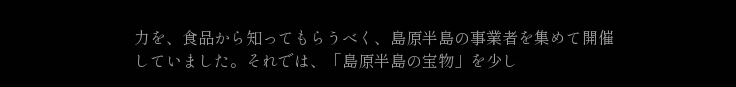力を、食品から知ってもらうべく、島原半島の事業者を集めて開催していました。それでは、「島原半島の宝物」を少し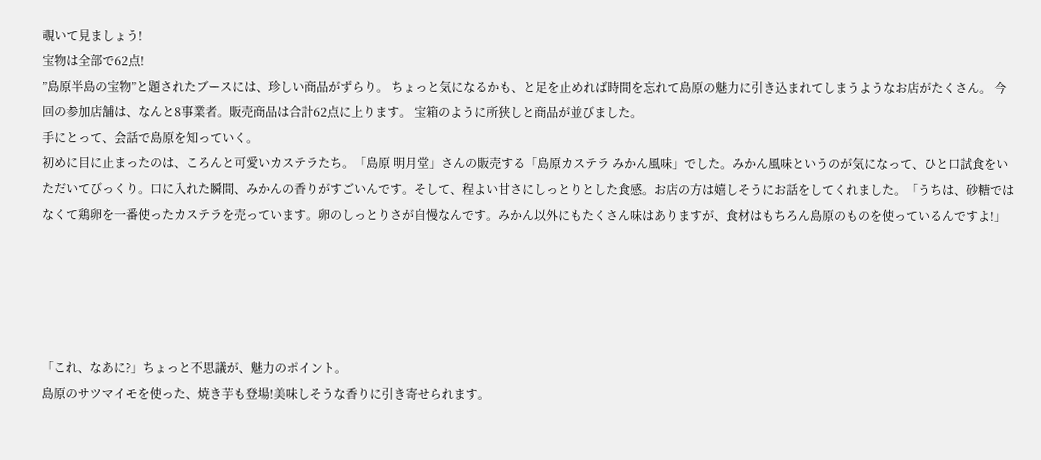覗いて見ましょう!
宝物は全部で62点!
”島原半島の宝物”と題されたブースには、珍しい商品がずらり。 ちょっと気になるかも、と足を止めれば時間を忘れて島原の魅力に引き込まれてしまうようなお店がたくさん。 今回の参加店舗は、なんと8事業者。販売商品は合計62点に上ります。 宝箱のように所狭しと商品が並びました。
手にとって、会話で島原を知っていく。
初めに目に止まったのは、ころんと可愛いカステラたち。「島原 明月堂」さんの販売する「島原カステラ みかん風味」でした。みかん風味というのが気になって、ひと口試食をいただいてびっくり。口に入れた瞬間、みかんの香りがすごいんです。そして、程よい甘さにしっとりとした食感。お店の方は嬉しそうにお話をしてくれました。「うちは、砂糖ではなくて鶏卵を一番使ったカステラを売っています。卵のしっとりさが自慢なんです。みかん以外にもたくさん味はありますが、食材はもちろん島原のものを使っているんですよ!」





「これ、なあに?」ちょっと不思議が、魅力のポイント。
島原のサツマイモを使った、焼き芋も登場!美味しそうな香りに引き寄せられます。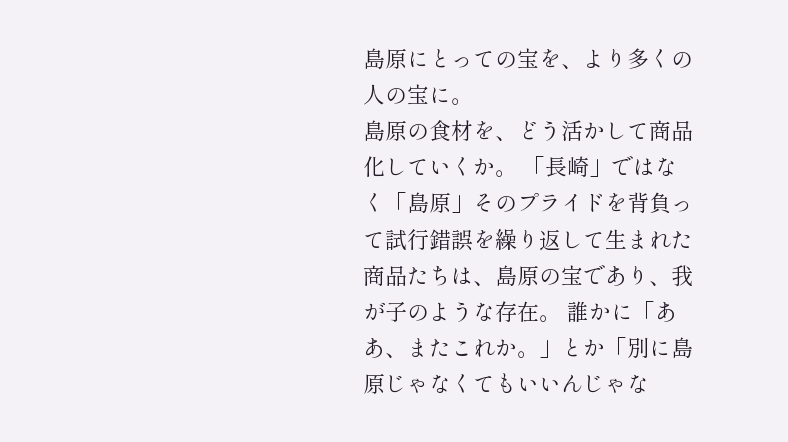島原にとっての宝を、より多くの人の宝に。
島原の食材を、どう活かして商品化していくか。 「長崎」ではなく「島原」そのプライドを背負って試行錯誤を繰り返して生まれた商品たちは、島原の宝であり、我が子のような存在。 誰かに「ああ、またこれか。」とか「別に島原じゃなくてもいいんじゃな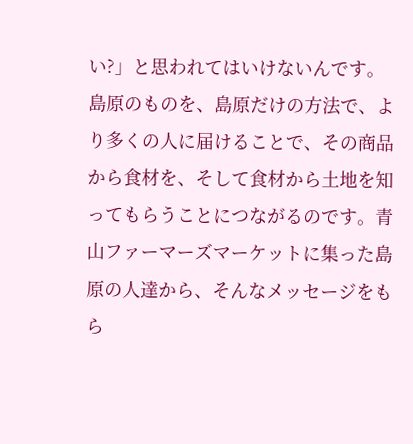い?」と思われてはいけないんです。島原のものを、島原だけの方法で、より多くの人に届けることで、その商品から食材を、そして食材から土地を知ってもらうことにつながるのです。青山ファーマーズマーケットに集った島原の人達から、そんなメッセージをもら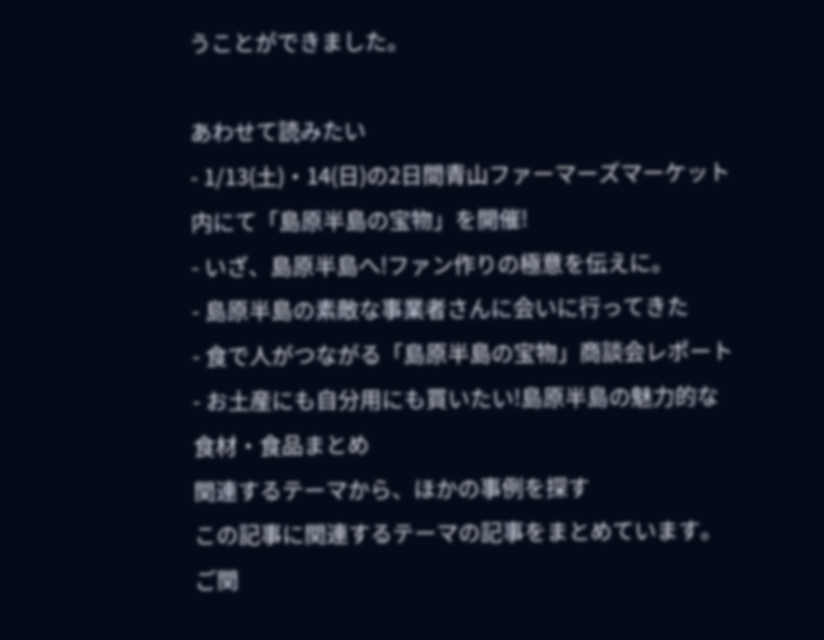うことができました。

あわせて読みたい
- 1/13(土)・14(日)の2日間青山ファーマーズマーケット内にて「島原半島の宝物」を開催!
- いざ、島原半島へ!ファン作りの極意を伝えに。
- 島原半島の素敵な事業者さんに会いに行ってきた
- 食で人がつながる「島原半島の宝物」商談会レポート
- お土産にも自分用にも買いたい!島原半島の魅力的な食材・食品まとめ
関連するテーマから、ほかの事例を探す
この記事に関連するテーマの記事をまとめています。ご関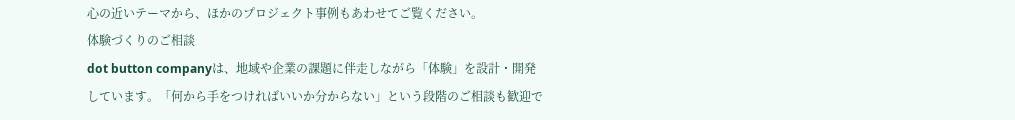心の近いテーマから、ほかのプロジェクト事例もあわせてご覧ください。
体験づくりのご相談
dot button companyは、地域や企業の課題に伴走しながら「体験」を設計・開発しています。「何から手をつければいいか分からない」という段階のご相談も歓迎で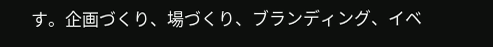す。企画づくり、場づくり、ブランディング、イベ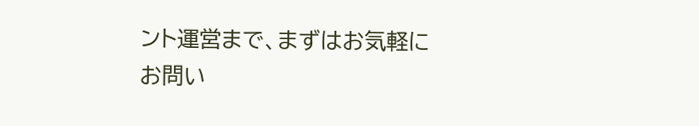ント運営まで、まずはお気軽にお問い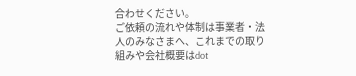合わせください。
ご依頼の流れや体制は事業者・法人のみなさまへ、これまでの取り組みや会社概要はdot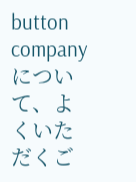button companyについて、よくいただくご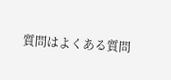質問はよくある質問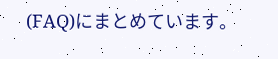(FAQ)にまとめています。